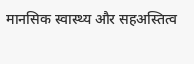मानसिक स्वास्थ्य और सहअस्तित्व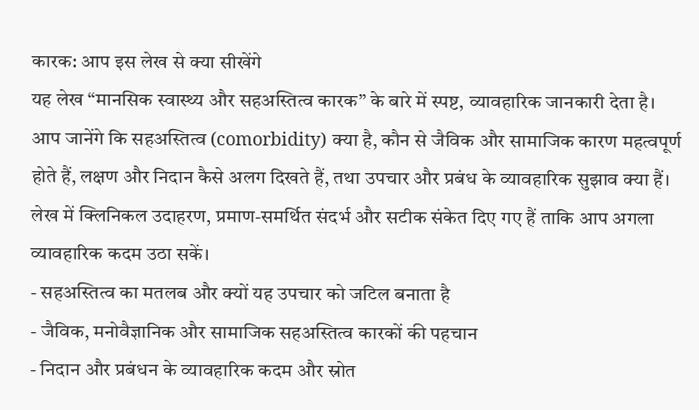कारक: आप इस लेख से क्या सीखेंगे
यह लेख “मानसिक स्वास्थ्य और सहअस्तित्व कारक” के बारे में स्पष्ट, व्यावहारिक जानकारी देता है। आप जानेंगे कि सहअस्तित्व (comorbidity) क्या है, कौन से जैविक और सामाजिक कारण महत्वपूर्ण होते हैं, लक्षण और निदान कैसे अलग दिखते हैं, तथा उपचार और प्रबंध के व्यावहारिक सुझाव क्या हैं। लेख में क्लिनिकल उदाहरण, प्रमाण-समर्थित संदर्भ और सटीक संकेत दिए गए हैं ताकि आप अगला व्यावहारिक कदम उठा सकें।
- सहअस्तित्व का मतलब और क्यों यह उपचार को जटिल बनाता है
- जैविक, मनोवैज्ञानिक और सामाजिक सहअस्तित्व कारकों की पहचान
- निदान और प्रबंधन के व्यावहारिक कदम और स्रोत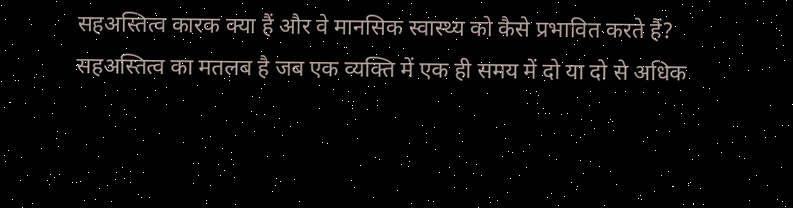सहअस्तित्व कारक क्या हैं और वे मानसिक स्वास्थ्य को कैसे प्रभावित करते हैं?
सहअस्तित्व का मतलब है जब एक व्यक्ति में एक ही समय में दो या दो से अधिक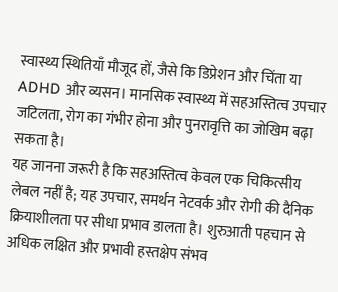स्वास्थ्य स्थितियाँ मौजूद हों, जैसे कि डिप्रेशन और चिंता या ADHD और व्यसन। मानसिक स्वास्थ्य में सहअस्तित्व उपचार जटिलता, रोग का गंभीर होना और पुनरावृत्ति का जोखिम बढ़ा सकता है।
यह जानना जरूरी है कि सहअस्तित्व केवल एक चिकित्सीय लेबल नहीं है; यह उपचार, समर्थन नेटवर्क और रोगी की दैनिक क्रियाशीलता पर सीधा प्रभाव डालता है। शुरुआती पहचान से अधिक लक्षित और प्रभावी हस्तक्षेप संभव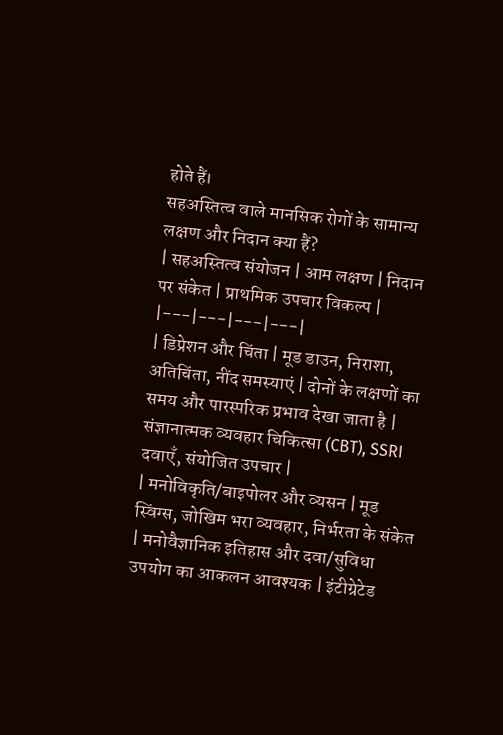होते हैं।
सहअस्तित्व वाले मानसिक रोगों के सामान्य लक्षण और निदान क्या हैं?
| सहअस्तित्व संयोजन | आम लक्षण | निदान पर संकेत | प्राथमिक उपचार विकल्प |
|---|---|---|---|
| डिप्रेशन और चिंता | मूड डाउन, निराशा, अतिचिंता, नींद समस्याएं | दोनों के लक्षणों का समय और पारस्परिक प्रभाव देखा जाता है | संज्ञानात्मक व्यवहार चिकित्सा (CBT), SSRI दवाएँ, संयोजित उपचार |
| मनोविकृति/बाइपोलर और व्यसन | मूड स्विंग्स, जोखिम भरा व्यवहार, निर्भरता के संकेत | मनोवैज्ञानिक इतिहास और दवा/सुविधा उपयोग का आकलन आवश्यक | इंटीग्रेटेड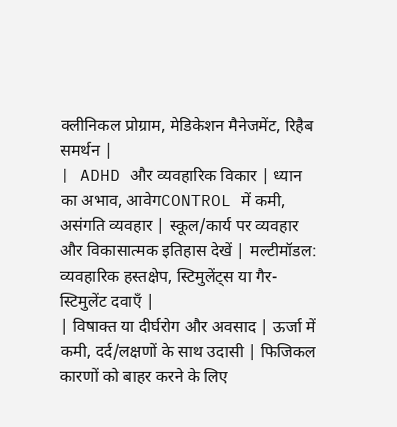क्लीनिकल प्रोग्राम, मेडिकेशन मैनेजमेंट, रिहैब समर्थन |
| ADHD और व्यवहारिक विकार | ध्यान का अभाव, आवेगCONTROL में कमी, असंगति व्यवहार | स्कूल/कार्य पर व्यवहार और विकासात्मक इतिहास देखें | मल्टीमॉडल: व्यवहारिक हस्तक्षेप, स्टिमुलेंट्स या गैर-स्टिमुलेंट दवाएँ |
| विषाक्त या दीर्घरोग और अवसाद | ऊर्जा में कमी, दर्द/लक्षणों के साथ उदासी | फिजिकल कारणों को बाहर करने के लिए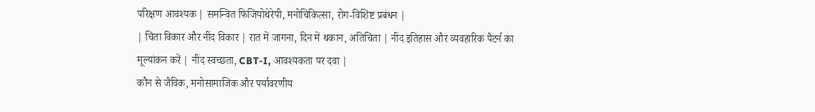परिक्षण आवश्यक | समन्वित फिजियोथेरेपी, मनोचिकित्सा, रोग-विशिष्ट प्रबंधन |
| चिंता विकार और नींद विकार | रात में जागना, दिन में थकान, अतिचिंता | नींद इतिहास और व्यवहारिक पैटर्न का मूल्यांकन करें | नींद स्वच्छता, CBT-I, आवश्यकता पर दवा |
कौन से जैविक, मनोसामाजिक और पर्यावरणीय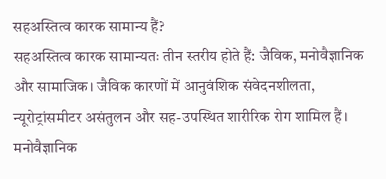सहअस्तित्व कारक सामान्य हैं?
सहअस्तित्व कारक सामान्यतः तीन स्तरीय होते हैं: जैविक, मनोवैज्ञानिक और सामाजिक। जैविक कारणों में आनुवंशिक संवेदनशीलता, न्यूरोट्रांसमीटर असंतुलन और सह-उपस्थित शारीरिक रोग शामिल हैं।
मनोवैज्ञानिक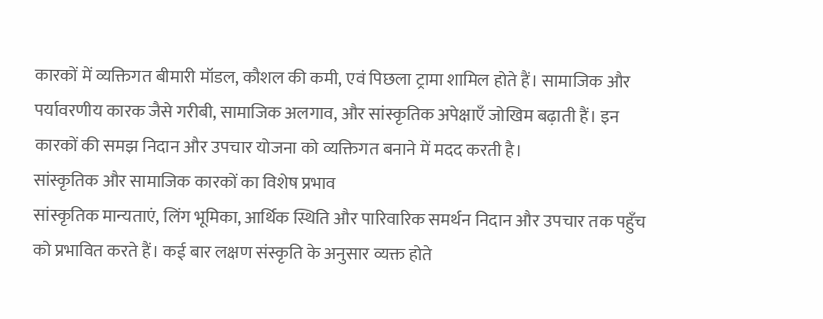कारकों में व्यक्तिगत बीमारी मॉडल, कौशल की कमी, एवं पिछला ट्रामा शामिल होते हैं। सामाजिक और पर्यावरणीय कारक जैसे गरीबी, सामाजिक अलगाव, और सांस्कृतिक अपेक्षाएँ जोखिम बढ़ाती हैं। इन कारकों की समझ निदान और उपचार योजना को व्यक्तिगत बनाने में मदद करती है।
सांस्कृतिक और सामाजिक कारकों का विशेष प्रभाव
सांस्कृतिक मान्यताएं, लिंग भूमिका, आर्थिक स्थिति और पारिवारिक समर्थन निदान और उपचार तक पहुँच को प्रभावित करते हैं। कई बार लक्षण संस्कृति के अनुसार व्यक्त होते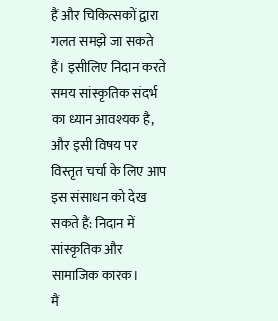हैं और चिकित्सकों द्वारा गलत समझे जा सकते हैं। इसीलिए निदान करते समय सांस्कृतिक संदर्भ का ध्यान आवश्यक है, और इसी विषय पर विस्तृत चर्चा के लिए आप इस संसाधन को देख सकते हैं: निदान में सांस्कृतिक और सामाजिक कारक।
मैं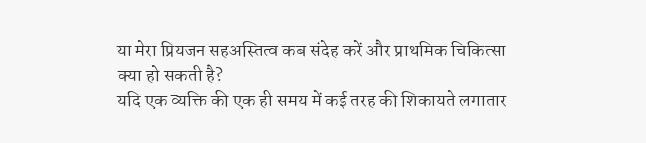या मेरा प्रियजन सहअस्तित्व कब संदेह करें और प्राथमिक चिकित्सा क्या हो सकती है?
यदि एक व्यक्ति की एक ही समय में कई तरह की शिकायते लगातार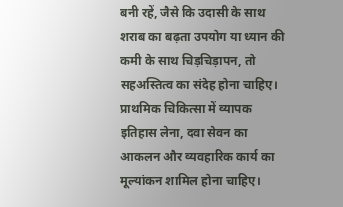बनी रहें, जैसे कि उदासी के साथ शराब का बढ़ता उपयोग या ध्यान की कमी के साथ चिड़चिड़ापन, तो सहअस्तित्व का संदेह होना चाहिए। प्राथमिक चिकित्सा में व्यापक इतिहास लेना, दवा सेवन का आकलन और व्यवहारिक कार्य का मूल्यांकन शामिल होना चाहिए।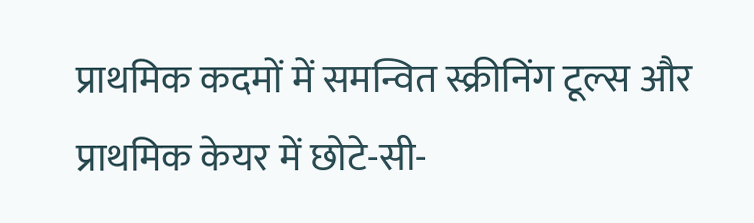प्राथमिक कदमों में समन्वित स्क्रीनिंग टूल्स और प्राथमिक केयर में छोटे-सी-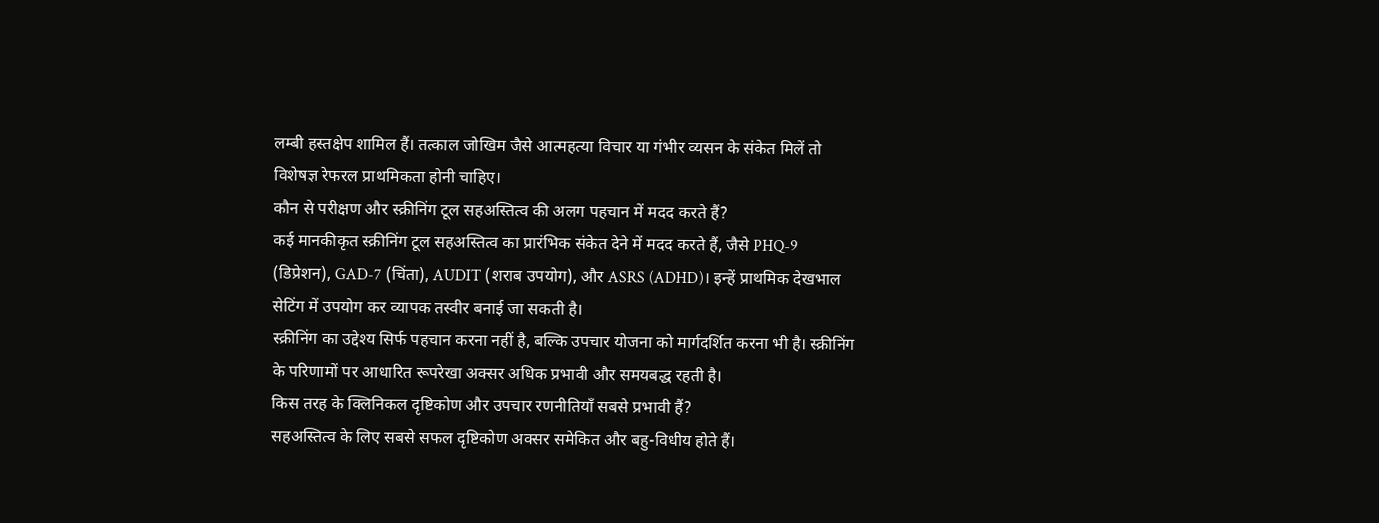लम्बी हस्तक्षेप शामिल हैं। तत्काल जोखिम जैसे आत्महत्या विचार या गंभीर व्यसन के संकेत मिलें तो विशेषज्ञ रेफरल प्राथमिकता होनी चाहिए।
कौन से परीक्षण और स्क्रीनिंग टूल सहअस्तित्व की अलग पहचान में मदद करते हैं?
कई मानकीकृत स्क्रीनिंग टूल सहअस्तित्व का प्रारंभिक संकेत देने में मदद करते हैं, जैसे PHQ-9 (डिप्रेशन), GAD-7 (चिंता), AUDIT (शराब उपयोग), और ASRS (ADHD)। इन्हें प्राथमिक देखभाल सेटिंग में उपयोग कर व्यापक तस्वीर बनाई जा सकती है।
स्क्रीनिंग का उद्देश्य सिर्फ पहचान करना नहीं है, बल्कि उपचार योजना को मार्गदर्शित करना भी है। स्क्रीनिंग के परिणामों पर आधारित रूपरेखा अक्सर अधिक प्रभावी और समयबद्ध रहती है।
किस तरह के क्लिनिकल दृष्टिकोण और उपचार रणनीतियाँ सबसे प्रभावी हैं?
सहअस्तित्व के लिए सबसे सफल दृष्टिकोण अक्सर समेकित और बहु-विधीय होते हैं।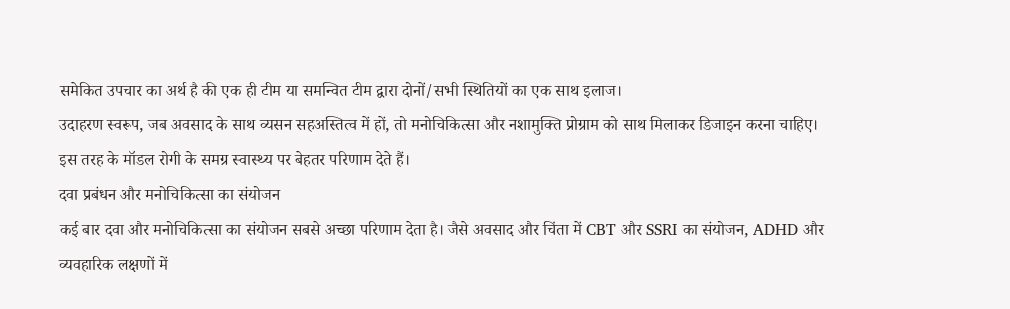समेकित उपचार का अर्थ है की एक ही टीम या समन्वित टीम द्वारा दोनों/सभी स्थितियों का एक साथ इलाज।
उदाहरण स्वरूप, जब अवसाद के साथ व्यसन सहअस्तित्व में हों, तो मनोचिकित्सा और नशामुक्ति प्रोग्राम को साथ मिलाकर डिजाइन करना चाहिए। इस तरह के मॉडल रोगी के समग्र स्वास्थ्य पर बेहतर परिणाम देते हैं।
दवा प्रबंधन और मनोचिकित्सा का संयोजन
कई बार दवा और मनोचिकित्सा का संयोजन सबसे अच्छा परिणाम देता है। जैसे अवसाद और चिंता में CBT और SSRI का संयोजन, ADHD और व्यवहारिक लक्षणों में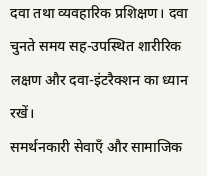दवा तथा व्यवहारिक प्रशिक्षण। दवा चुनते समय सह-उपस्थित शारीरिक लक्षण और दवा-इंटरैक्शन का ध्यान रखें।
समर्थनकारी सेवाएँ और सामाजिक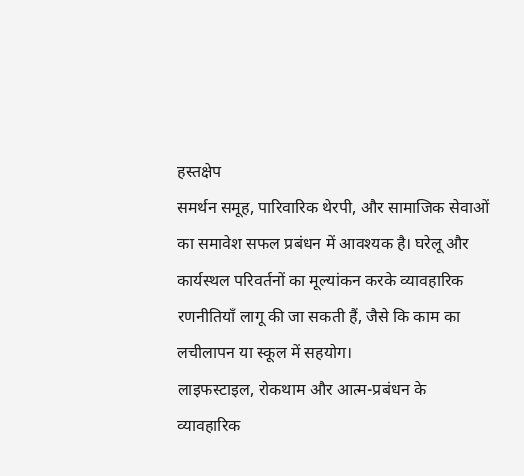हस्तक्षेप
समर्थन समूह, पारिवारिक थेरपी, और सामाजिक सेवाओं का समावेश सफल प्रबंधन में आवश्यक है। घरेलू और कार्यस्थल परिवर्तनों का मूल्यांकन करके व्यावहारिक रणनीतियाँ लागू की जा सकती हैं, जैसे कि काम का लचीलापन या स्कूल में सहयोग।
लाइफस्टाइल, रोकथाम और आत्म-प्रबंधन के व्यावहारिक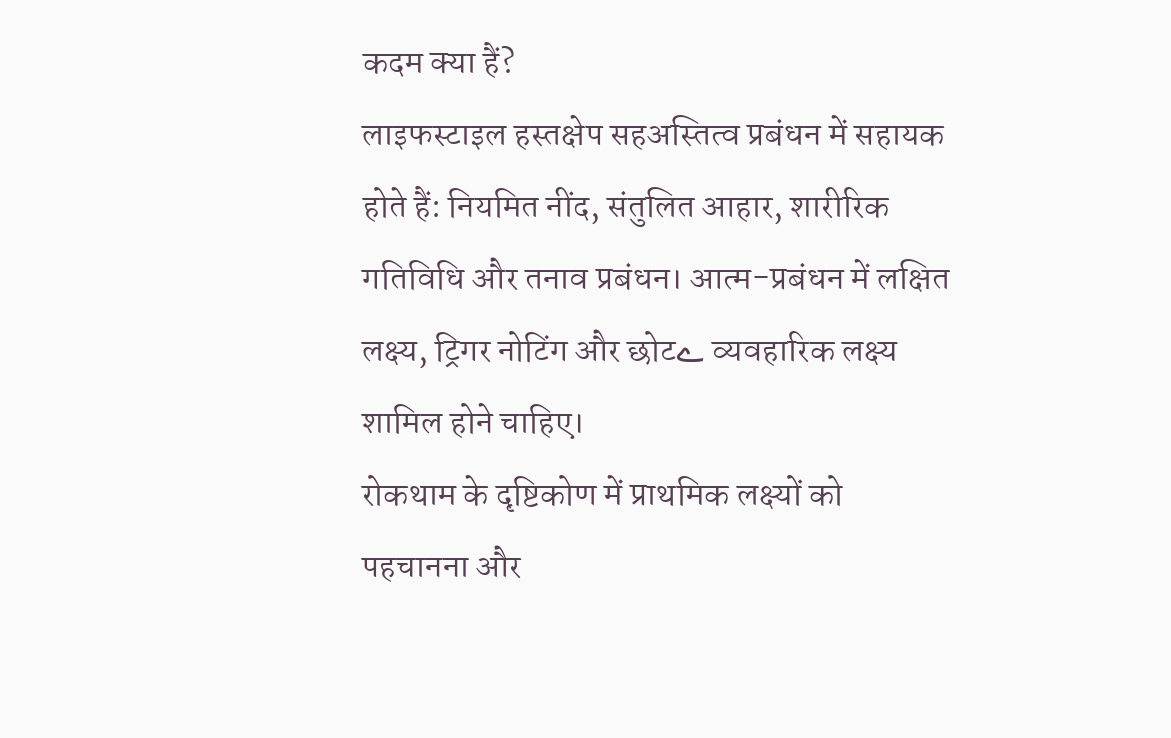कदम क्या हैं?
लाइफस्टाइल हस्तक्षेप सहअस्तित्व प्रबंधन में सहायक होते हैं: नियमित नींद, संतुलित आहार, शारीरिक गतिविधि और तनाव प्रबंधन। आत्म-प्रबंधन में लक्षित लक्ष्य, ट्रिगर नोटिंग और छोटے व्यवहारिक लक्ष्य शामिल होने चाहिए।
रोकथाम के दृष्टिकोण में प्राथमिक लक्ष्यों को पहचानना और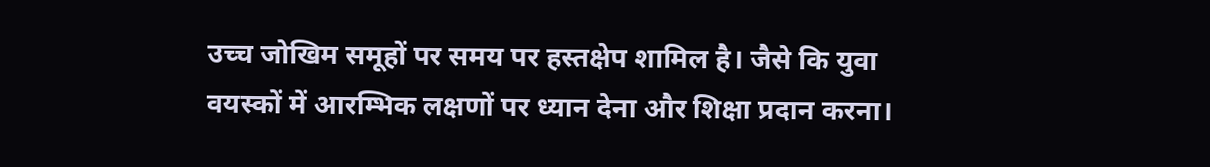उच्च जोखिम समूहों पर समय पर हस्तक्षेप शामिल है। जैसे कि युवा वयस्कों में आरम्भिक लक्षणों पर ध्यान देना और शिक्षा प्रदान करना।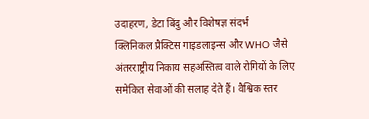उदाहरण, डेटा बिंदु और विशेषज्ञ संदर्भ
क्लिनिकल प्रैक्टिस गाइडलाइन्स और WHO जैसे अंतरराष्ट्रीय निकाय सहअस्तित्व वाले रोगियों के लिए समेकित सेवाओं की सलाह देते हैं। वैश्विक स्तर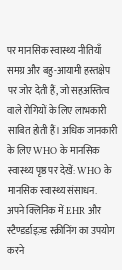पर मानसिक स्वास्थ्य नीतियाँ समग्र और बहु-आयामी हस्तक्षेप पर जोर देती हैं, जो सहअस्तित्व वाले रोगियों के लिए लाभकारी साबित होती हैं। अधिक जानकारी के लिए WHO के मानसिक स्वास्थ्य पृष्ठ पर देखें: WHO के मानसिक स्वास्थ्य संसाधन.
अपने क्लिनिक में EHR और स्टैण्डर्डाइज़्ड स्क्रीनिंग का उपयोग करने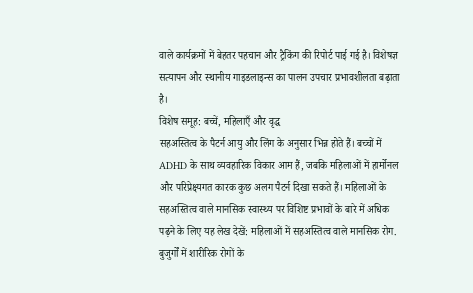वाले कार्यक्रमों में बेहतर पहचान और ट्रैकिंग की रिपोर्ट पाई गई है। विशेषज्ञ सत्यापन और स्थानीय गाइडलाइन्स का पालन उपचार प्रभावशीलता बढ़ाता है।
विशेष समूह: बच्चें, महिलाएँ और वृद्ध
सहअस्तित्व के पैटर्न आयु और लिंग के अनुसार भिन्न होते हैं। बच्चों में ADHD के साथ व्यवहारिक विकार आम हैं, जबकि महिलाओं में हार्मोनल और परिप्रेक्ष्यगत कारक कुछ अलग पैटर्न दिखा सकते हैं। महिलाओं के सहअस्तित्व वाले मानसिक स्वास्थ्य पर विशिष्ट प्रभावों के बारे में अधिक पढ़ने के लिए यह लेख देखें: महिलाओं में सहअस्तित्व वाले मानसिक रोग.
बुजुर्गों में शारीरिक रोगों के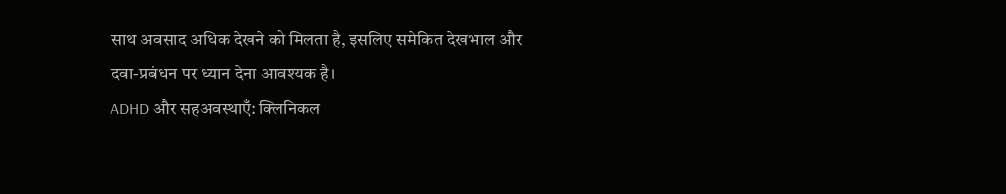साथ अवसाद अधिक देखने को मिलता है, इसलिए समेकित देखभाल और दवा-प्रबंधन पर ध्यान देना आवश्यक है।
ADHD और सहअवस्थाएँ: क्लिनिकल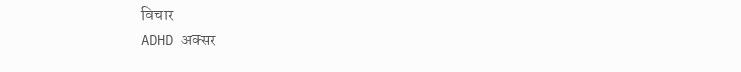विचार
ADHD अक्सर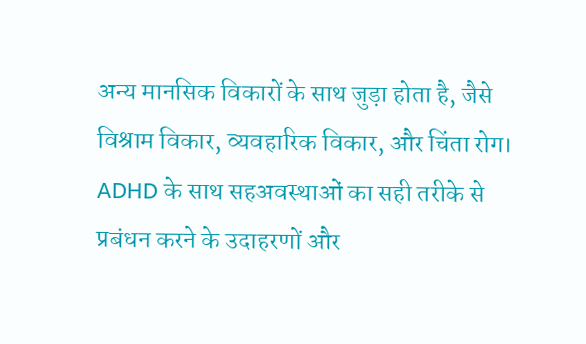अन्य मानसिक विकारों के साथ जुड़ा होता है, जैसे विश्राम विकार, व्यवहारिक विकार, और चिंता रोग। ADHD के साथ सहअवस्थाओं का सही तरीके से प्रबंधन करने के उदाहरणों और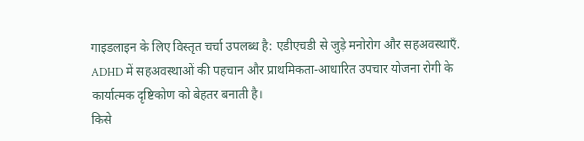गाइडलाइन के लिए विस्तृत चर्चा उपलब्ध है: एडीएचडी से जुड़े मनोरोग और सहअवस्थाएँ.
ADHD में सहअवस्थाओं की पहचान और प्राथमिकता-आधारित उपचार योजना रोगी के कार्यात्मक दृष्टिकोण को बेहतर बनाती है।
किसे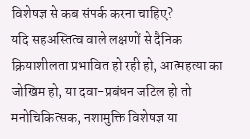विशेषज्ञ से कब संपर्क करना चाहिए?
यदि सहअस्तित्व वाले लक्षणों से दैनिक क्रियाशीलता प्रभावित हो रही हो, आत्महत्या का जोखिम हो, या दवा-प्रबंधन जटिल हो तो मनोचिकित्सक, नशामुक्ति विशेषज्ञ या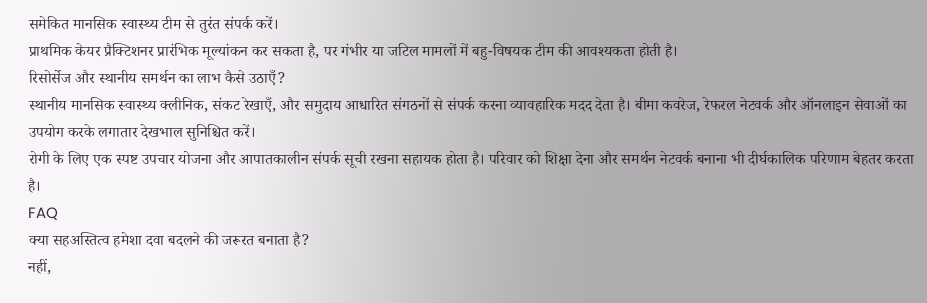समेकित मानसिक स्वास्थ्य टीम से तुरंत संपर्क करें।
प्राथमिक केयर प्रैक्टिशनर प्रारंभिक मूल्यांकन कर सकता है, पर गंभीर या जटिल मामलों में बहु-विषयक टीम की आवश्यकता होती है।
रिसोर्सेज और स्थानीय समर्थन का लाभ कैसे उठाएँ?
स्थानीय मानसिक स्वास्थ्य क्लीनिक, संकट रेखाएँ, और समुदाय आधारित संगठनों से संपर्क करना व्यावहारिक मदद देता है। बीमा कवरेज, रेफरल नेटवर्क और ऑनलाइन सेवाओं का उपयोग करके लगातार देखभाल सुनिश्चित करें।
रोगी के लिए एक स्पष्ट उपचार योजना और आपातकालीन संपर्क सूची रखना सहायक होता है। परिवार को शिक्षा देना और समर्थन नेटवर्क बनाना भी दीर्घकालिक परिणाम बेहतर करता है।
FAQ
क्या सहअस्तित्व हमेशा दवा बदलने की जरूरत बनाता है?
नहीं,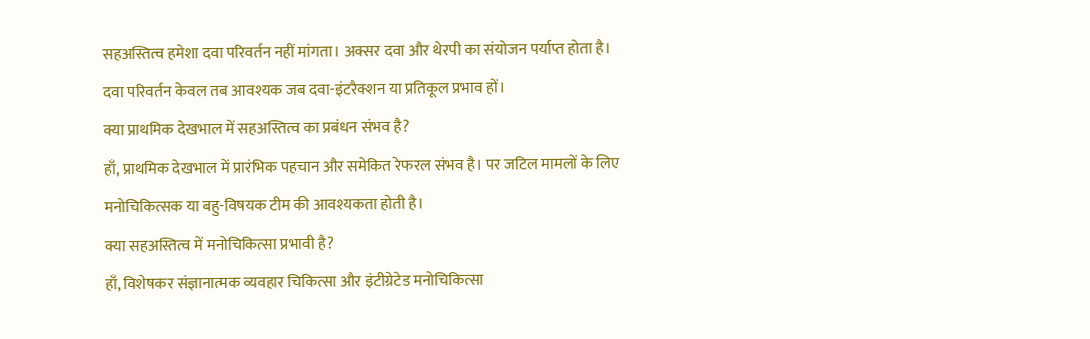सहअस्तित्व हमेशा दवा परिवर्तन नहीं मांगता। अक्सर दवा और थेरपी का संयोजन पर्याप्त होता है। दवा परिवर्तन केवल तब आवश्यक जब दवा-इंटरैक्शन या प्रतिकूल प्रभाव हों।
क्या प्राथमिक देखभाल में सहअस्तित्व का प्रबंधन संभव है?
हाँ, प्राथमिक देखभाल में प्रारंभिक पहचान और समेकित रेफरल संभव है। पर जटिल मामलों के लिए मनोचिकित्सक या बहु-विषयक टीम की आवश्यकता होती है।
क्या सहअस्तित्व में मनोचिकित्सा प्रभावी है?
हाँ, विशेषकर संज्ञानात्मक व्यवहार चिकित्सा और इंटीग्रेटेड मनोचिकित्सा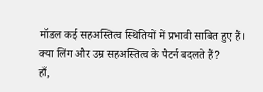मॉडल कई सहअस्तित्व स्थितियों में प्रभावी साबित हुए हैं।
क्या लिंग और उम्र सहअस्तित्व के पैटर्न बदलते हैं?
हाँ,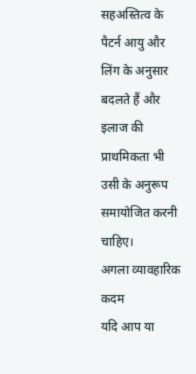सहअस्तित्व के पैटर्न आयु और लिंग के अनुसार बदलते हैं और इलाज की प्राथमिकता भी उसी के अनुरूप समायोजित करनी चाहिए।
अगला व्यावहारिक कदम
यदि आप या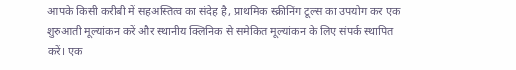आपके किसी करीबी में सहअस्तित्व का संदेह है, प्राथमिक स्क्रीनिंग टूल्स का उपयोग कर एक शुरुआती मूल्यांकन करें और स्थानीय क्लिनिक से समेकित मूल्यांकन के लिए संपर्क स्थापित करें। एक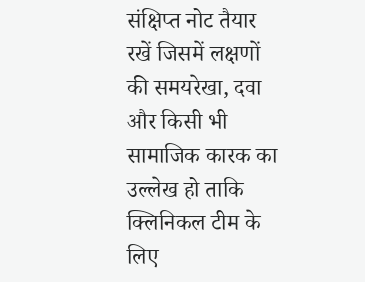संक्षिप्त नोट तैयार रखें जिसमें लक्षणों की समयरेखा, दवा और किसी भी सामाजिक कारक का उल्लेख हो ताकि क्लिनिकल टीम के लिए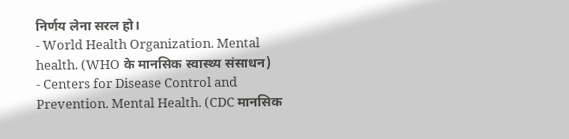निर्णय लेना सरल हो।
- World Health Organization. Mental health. (WHO के मानसिक स्वास्थ्य संसाधन)
- Centers for Disease Control and Prevention. Mental Health. (CDC मानसिक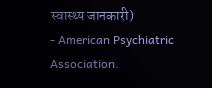स्वास्थ्य जानकारी)
- American Psychiatric Association.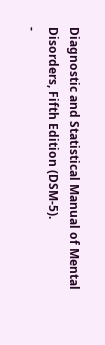Diagnostic and Statistical Manual of Mental Disorders, Fifth Edition (DSM-5).
-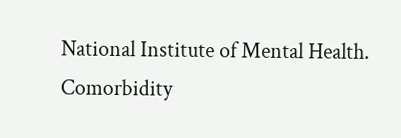National Institute of Mental Health. Comorbidity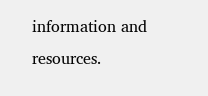information and resources.